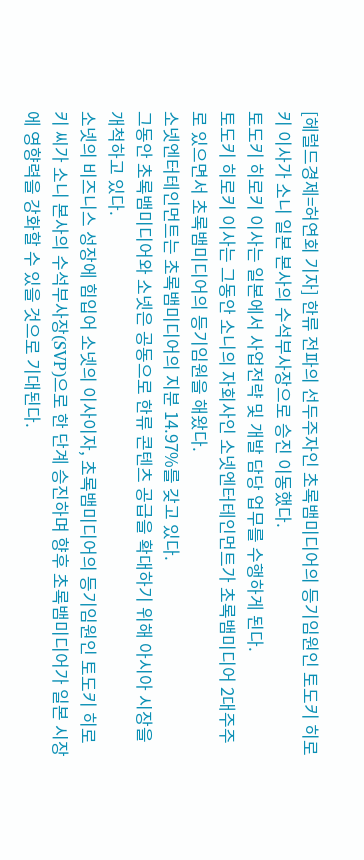[헤럴드경제=허연회 기자] 한류 전파의 선두주자인 초록뱀미디어의 등기임원인 토도키 히로키 이사가 소니 일본 본사의 수석부사장으로 승진 이동했다.
토도키 히로키 이사는 일본에서 사업전략 및 개발 담당 업무를 수행하게 된다.
토도키 히로키 이사는 그동안 소니의 자회사인 소넷엔터테인먼트가 초록뱀미디어 2대주주로 있으면서 초록뱀미디어의 등기임원을 해왔다.
소넷엔터테인먼트는 초록뱀미디어의 지분 14.97%를 갖고 있다.
그동안 초록뱀미디어와 소넷은 공동으로 한류 콘텐츠 공급을 확대하기 위해 아시아 시장을 개척하고 있다.
소넷의 비즈니스 성장에 힘입어 소넷의 이사이자, 초록뱀미디어의 등기임원인 토도키 히로키 씨가 소니 본사의 수석부사장(SVP)으로 한 단계 승진하며 향후 초록뱀미디어가 일본 시장에 영향력을 강화할 수 있을 것으로 기대된다.